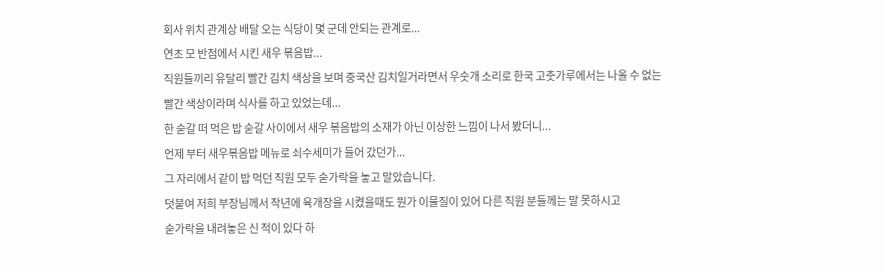회사 위치 관계상 배달 오는 식당이 몇 군데 안되는 관계로...
연초 모 반점에서 시킨 새우 볶음밥...
직원들끼리 유달리 빨간 김치 색상을 보며 중국산 김치일거라면서 우숫개 소리로 한국 고춧가루에서는 나올 수 없는
빨간 색상이라며 식사를 하고 있었는데...
한 숟갈 떠 먹은 밥 숟갈 사이에서 새우 볶음밥의 소재가 아닌 이상한 느낌이 나서 봤더니...
언제 부터 새우볶음밥 메뉴로 쇠수세미가 들어 갔던가...
그 자리에서 같이 밥 먹던 직원 모두 숟가락을 놓고 말았습니다.
덧붙여 저희 부장님께서 작년에 육개장을 시켰을때도 뭔가 이물질이 있어 다른 직원 분들께는 말 못하시고
숟가락을 내려놓은 신 적이 있다 하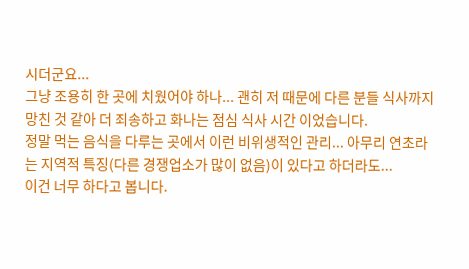시더군요...
그냥 조용히 한 곳에 치웠어야 하나... 괜히 저 때문에 다른 분들 식사까지 망친 것 같아 더 죄송하고 화나는 점심 식사 시간 이었습니다.
정말 먹는 음식을 다루는 곳에서 이런 비위생적인 관리... 아무리 연초라는 지역적 특징(다른 경쟁업소가 많이 없음)이 있다고 하더라도...
이건 너무 하다고 봅니다.